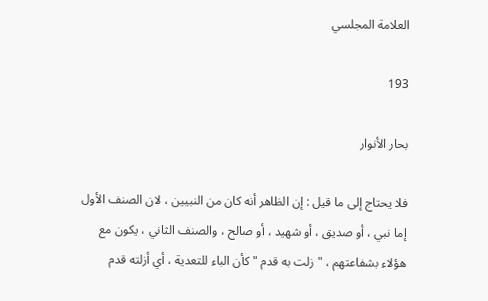العلامة المجلسي

193

بحار الأنوار

فلا يحتاج إلى ما قيل : إن الظاهر أنه كان من النبيين ، لان الصنف الأول إما نبي ، أو صديق ، أو شهيد ، أو صالح ، والصنف الثاني ، يكون مع هؤلاء بشفاعتهم ، " زلت به قدم " كأن الباء للتعدية ، أي أزلته قدم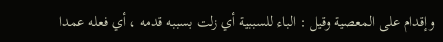وإقدام على المعصية وقيل : الباء للسببية أي زلت بسببه قدمه ، أي فعله عمدا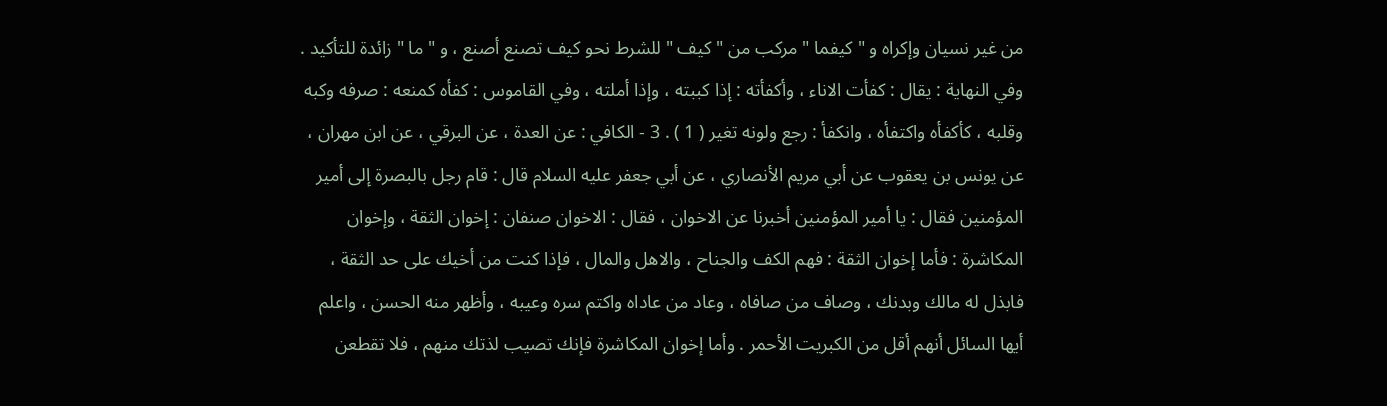من غير نسيان وإكراه و " كيفما " مركب من " كيف " للشرط نحو كيف تصنع أصنع ، و " ما " زائدة للتأكيد . وفي النهاية : يقال : كفأت الاناء ، وأكفأته : إذا كببته ، وإذا أملته ، وفي القاموس : كفأه كمنعه : صرفه وكبه وقلبه ، كأكفأه واكتفأه ، وانكفأ : رجع ولونه تغير ( 1 ) . 3 - الكافي : عن العدة ، عن البرقي ، عن ابن مهران ، عن يونس بن يعقوب عن أبي مريم الأنصاري ، عن أبي جعفر عليه السلام قال : قام رجل بالبصرة إلى أمير المؤمنين فقال : يا أمير المؤمنين أخبرنا عن الاخوان ، فقال : الاخوان صنفان : إخوان الثقة ، وإخوان المكاشرة : فأما إخوان الثقة : فهم الكف والجناح ، والاهل والمال ، فإذا كنت من أخيك على حد الثقة ، فابذل له مالك وبدنك ، وصاف من صافاه ، وعاد من عاداه واكتم سره وعيبه ، وأظهر منه الحسن ، واعلم أيها السائل أنهم أقل من الكبريت الأحمر . وأما إخوان المكاشرة فإنك تصيب لذتك منهم ، فلا تقطعن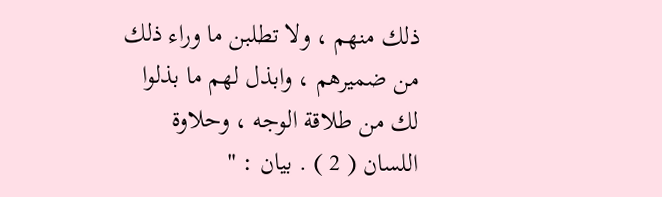ذلك منهم ، ولا تطلبن ما وراء ذلك من ضميرهم ، وابذل لهم ما بذلوا لك من طلاقة الوجه ، وحلاوة اللسان ( 2 ) . بيان : "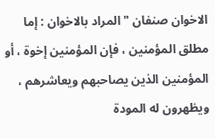الاخوان صنفان " المراد بالاخوان : إما مطلق المؤمنين ، فإن المؤمنين إخوة ، أو المؤمنين الذين يصاحبهم ويعاشرهم ، ويظهرون له المودة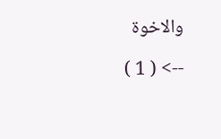والاخوة

--> ( 1 )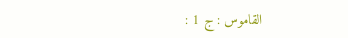القاموس : ج 1 :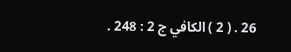26 . ( 2 ) الكافي ج 2 : 248 .